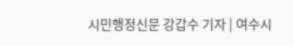시민행정신문 강갑수 기자 | 여수시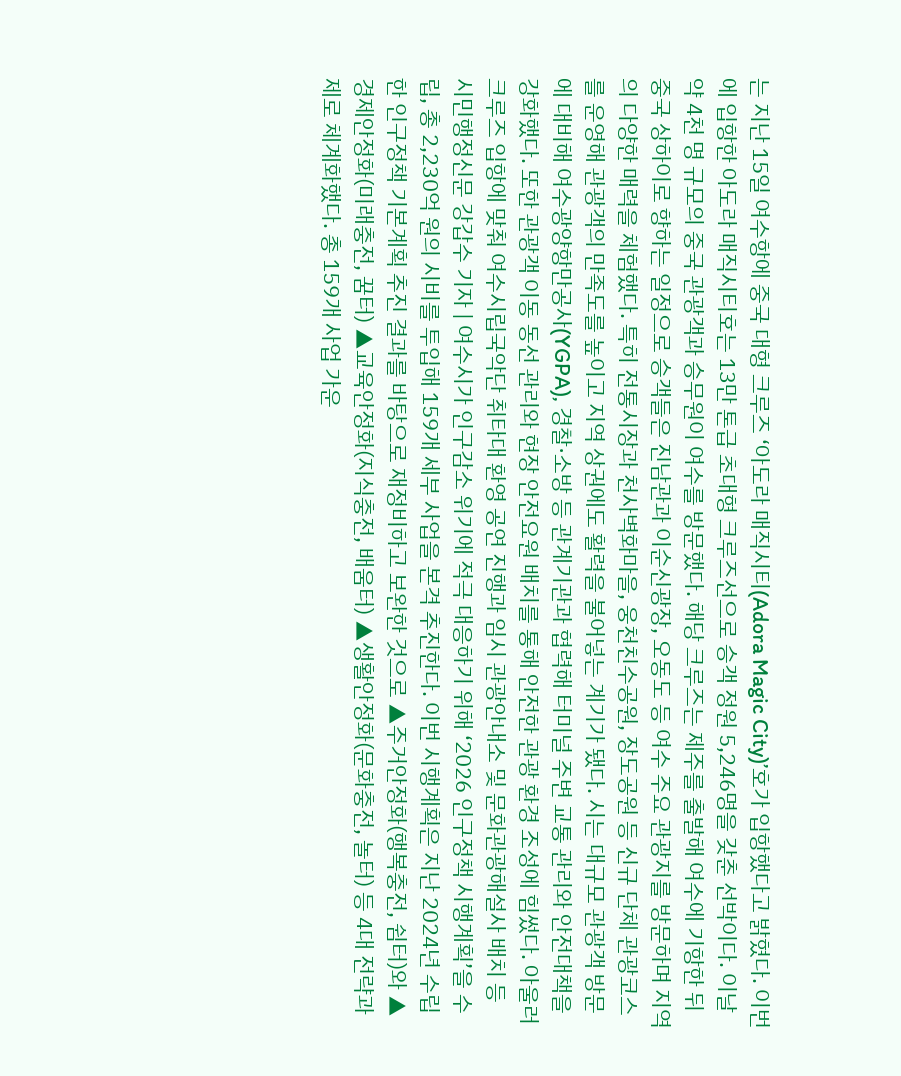는 지난 15일 여수항에 중국 대형 크루즈 ‘아도라 매직시티(Adora Magic City)’호가 입항했다고 밝혔다. 이번에 입항한 아도라 매직시티호는 13만 톤급 초대형 크루즈선으로 승객 정원 5,246명을 갖춘 선박이다. 이날 약 4천 명 규모의 중국 관광객과 승무원이 여수를 방문했다. 해당 크루즈는 제주를 출발해 여수에 기항한 뒤 중국 상하이로 향하는 일정으로 승객들은 진남관과 이순신광장, 오동도 등 여수 주요 관광지를 방문하며 지역의 다양한 매력을 체험했다. 특히 전통시장과 천사벽화마을, 웅천친수공원, 장도공원 등 신규 단체 관광코스를 운영해 관광객의 만족도를 높이고 지역 상권에도 활력을 불어넣는 계기가 됐다. 시는 대규모 관광객 방문에 대비해 여수광양항만공사(YGPA), 경찰·소방 등 관계기관과 협력해 터미널 주변 교통 관리와 안전대책을 강화했다. 또한 관광객 이동 동선 관리와 현장 안전요원 배치를 통해 안전한 관광 환경 조성에 힘썼다. 아울러 크루즈 입항에 맞춰 여수시립국악단 취타대 환영 공연 진행과 임시 관광안내소 및 문화관광해설사 배치 등
시민행정신문 강갑수 기자 | 여수시가 인구감소 위기에 적극 대응하기 위해 ‘2026 인구정책 시행계획’을 수립, 총 2,230억 원의 시비를 투입해 159개 세부 사업을 본격 추진한다. 이번 시행계획은 지난 2024년 수립한 인구정책 기본계획 추진 결과를 바탕으로 재정비하고 보완한 것으로 ▲주거안정화(행복충전, 쉼터)와 ▲경제안정화(미래충전, 꿈터) ▲교육안정화(지식충전, 배움터) ▲생활안정화(문화충전, 놀터) 등 4대 전략과제로 체계화했다. 총 159개 사업 가운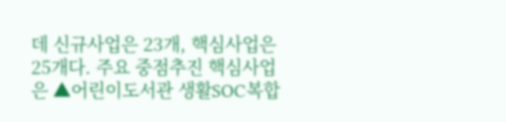데 신규사업은 23개, 핵심사업은 25개다. 주요 중점추진 핵심사업은 ▲어린이도서관 생활SOC복합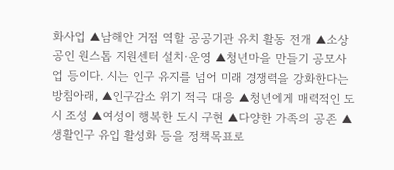화사업 ▲남해안 거점 역할 공공기관 유치 활동 전개 ▲소상공인 원스톱 지원센터 설치·운영 ▲청년마을 만들기 공모사업 등이다. 시는 인구 유지를 넘어 미래 경쟁력을 강화한다는 방침아래, ▲인구감소 위기 적극 대응 ▲청년에게 매력적인 도시 조성 ▲여성이 행복한 도시 구현 ▲다양한 가족의 공존 ▲생활인구 유입 활성화 등을 정책목표로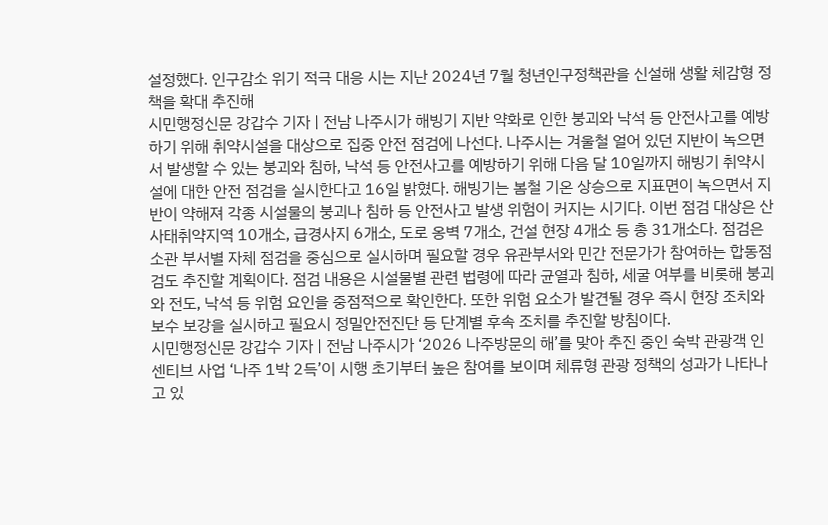설정했다. 인구감소 위기 적극 대응 시는 지난 2024년 7월 청년인구정책관을 신설해 생활 체감형 정책을 확대 추진해
시민행정신문 강갑수 기자 | 전남 나주시가 해빙기 지반 약화로 인한 붕괴와 낙석 등 안전사고를 예방하기 위해 취약시설을 대상으로 집중 안전 점검에 나선다. 나주시는 겨울철 얼어 있던 지반이 녹으면서 발생할 수 있는 붕괴와 침하, 낙석 등 안전사고를 예방하기 위해 다음 달 10일까지 해빙기 취약시설에 대한 안전 점검을 실시한다고 16일 밝혔다. 해빙기는 봄철 기온 상승으로 지표면이 녹으면서 지반이 약해져 각종 시설물의 붕괴나 침하 등 안전사고 발생 위험이 커지는 시기다. 이번 점검 대상은 산사태취약지역 10개소, 급경사지 6개소, 도로 옹벽 7개소, 건설 현장 4개소 등 총 31개소다. 점검은 소관 부서별 자체 점검을 중심으로 실시하며 필요할 경우 유관부서와 민간 전문가가 참여하는 합동점검도 추진할 계획이다. 점검 내용은 시설물별 관련 법령에 따라 균열과 침하, 세굴 여부를 비롯해 붕괴와 전도, 낙석 등 위험 요인을 중점적으로 확인한다. 또한 위험 요소가 발견될 경우 즉시 현장 조치와 보수 보강을 실시하고 필요시 정밀안전진단 등 단계별 후속 조치를 추진할 방침이다.
시민행정신문 강갑수 기자 | 전남 나주시가 ‘2026 나주방문의 해’를 맞아 추진 중인 숙박 관광객 인센티브 사업 ‘나주 1박 2득’이 시행 초기부터 높은 참여를 보이며 체류형 관광 정책의 성과가 나타나고 있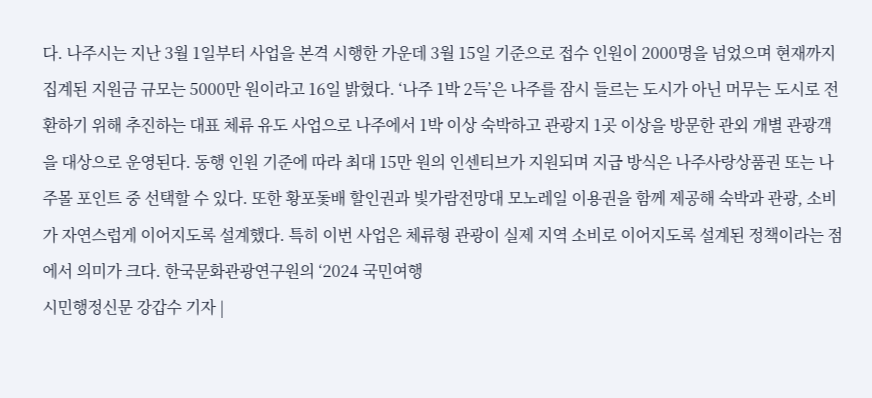다. 나주시는 지난 3월 1일부터 사업을 본격 시행한 가운데 3월 15일 기준으로 접수 인원이 2000명을 넘었으며 현재까지 집계된 지원금 규모는 5000만 원이라고 16일 밝혔다. ‘나주 1박 2득’은 나주를 잠시 들르는 도시가 아닌 머무는 도시로 전환하기 위해 추진하는 대표 체류 유도 사업으로 나주에서 1박 이상 숙박하고 관광지 1곳 이상을 방문한 관외 개별 관광객을 대상으로 운영된다. 동행 인원 기준에 따라 최대 15만 원의 인센티브가 지원되며 지급 방식은 나주사랑상품권 또는 나주몰 포인트 중 선택할 수 있다. 또한 황포돛배 할인권과 빛가람전망대 모노레일 이용권을 함께 제공해 숙박과 관광, 소비가 자연스럽게 이어지도록 설계했다. 특히 이번 사업은 체류형 관광이 실제 지역 소비로 이어지도록 설계된 정책이라는 점에서 의미가 크다. 한국문화관광연구원의 ‘2024 국민여행
시민행정신문 강갑수 기자 |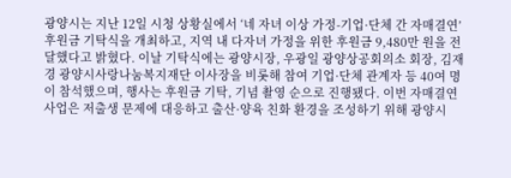광양시는 지난 12일 시청 상황실에서 ‘네 자녀 이상 가정-기업·단체 간 자매결연’ 후원금 기탁식을 개최하고, 지역 내 다자녀 가정을 위한 후원금 9,480만 원을 전달했다고 밝혔다. 이날 기탁식에는 광양시장, 우광일 광양상공회의소 회장, 김재경 광양시사랑나눔복지재단 이사장을 비롯해 참여 기업·단체 관계자 등 40여 명이 참석했으며, 행사는 후원금 기탁, 기념 촬영 순으로 진행됐다. 이번 자매결연 사업은 저출생 문제에 대응하고 출산·양육 친화 환경을 조성하기 위해 광양시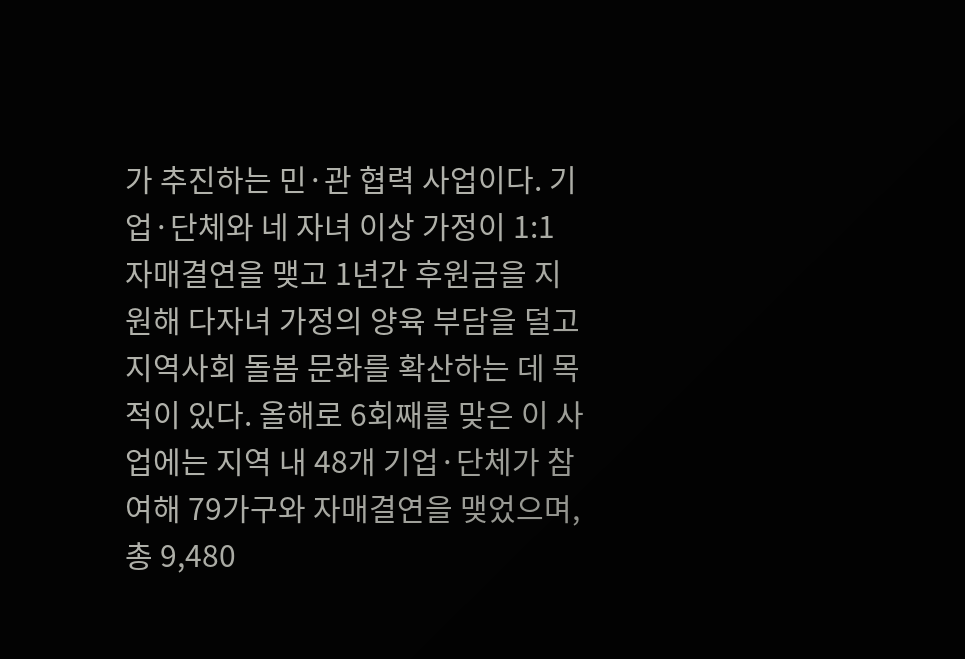가 추진하는 민·관 협력 사업이다. 기업·단체와 네 자녀 이상 가정이 1:1 자매결연을 맺고 1년간 후원금을 지원해 다자녀 가정의 양육 부담을 덜고 지역사회 돌봄 문화를 확산하는 데 목적이 있다. 올해로 6회째를 맞은 이 사업에는 지역 내 48개 기업·단체가 참여해 79가구와 자매결연을 맺었으며, 총 9,480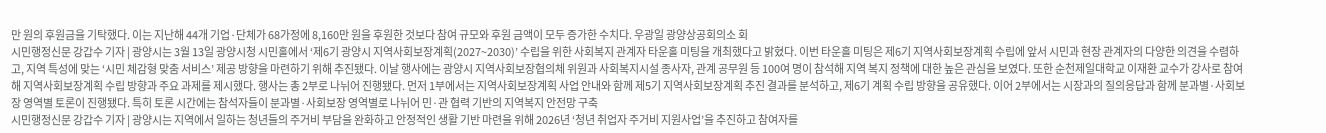만 원의 후원금을 기탁했다. 이는 지난해 44개 기업·단체가 68가정에 8,160만 원을 후원한 것보다 참여 규모와 후원 금액이 모두 증가한 수치다. 우광일 광양상공회의소 회
시민행정신문 강갑수 기자 | 광양시는 3월 13일 광양시청 시민홀에서 ‘제6기 광양시 지역사회보장계획(2027~2030)’ 수립을 위한 사회복지 관계자 타운홀 미팅을 개최했다고 밝혔다. 이번 타운홀 미팅은 제6기 지역사회보장계획 수립에 앞서 시민과 현장 관계자의 다양한 의견을 수렴하고, 지역 특성에 맞는 ‘시민 체감형 맞춤 서비스’ 제공 방향을 마련하기 위해 추진됐다. 이날 행사에는 광양시 지역사회보장협의체 위원과 사회복지시설 종사자, 관계 공무원 등 100여 명이 참석해 지역 복지 정책에 대한 높은 관심을 보였다. 또한 순천제일대학교 이재환 교수가 강사로 참여해 지역사회보장계획 수립 방향과 주요 과제를 제시했다. 행사는 총 2부로 나뉘어 진행됐다. 먼저 1부에서는 지역사회보장계획 사업 안내와 함께 제5기 지역사회보장계획 추진 결과를 분석하고, 제6기 계획 수립 방향을 공유했다. 이어 2부에서는 시장과의 질의응답과 함께 분과별·사회보장 영역별 토론이 진행됐다. 특히 토론 시간에는 참석자들이 분과별·사회보장 영역별로 나뉘어 민·관 협력 기반의 지역복지 안전망 구축
시민행정신문 강갑수 기자 | 광양시는 지역에서 일하는 청년들의 주거비 부담을 완화하고 안정적인 생활 기반 마련을 위해 2026년 ‘청년 취업자 주거비 지원사업’을 추진하고 참여자를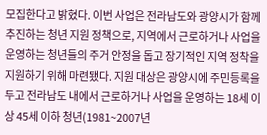모집한다고 밝혔다. 이번 사업은 전라남도와 광양시가 함께 추진하는 청년 지원 정책으로, 지역에서 근로하거나 사업을 운영하는 청년들의 주거 안정을 돕고 장기적인 지역 정착을 지원하기 위해 마련됐다. 지원 대상은 광양시에 주민등록을 두고 전라남도 내에서 근로하거나 사업을 운영하는 18세 이상 45세 이하 청년(1981~2007년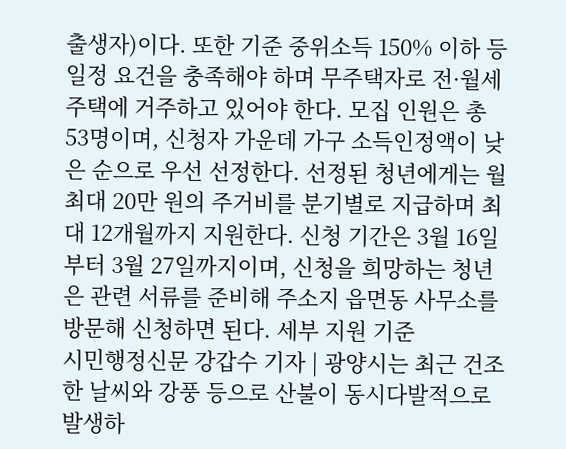출생자)이다. 또한 기준 중위소득 150% 이하 등 일정 요건을 충족해야 하며 무주택자로 전·월세 주택에 거주하고 있어야 한다. 모집 인원은 총 53명이며, 신청자 가운데 가구 소득인정액이 낮은 순으로 우선 선정한다. 선정된 청년에게는 월 최대 20만 원의 주거비를 분기별로 지급하며 최대 12개월까지 지원한다. 신청 기간은 3월 16일부터 3월 27일까지이며, 신청을 희망하는 청년은 관련 서류를 준비해 주소지 읍면동 사무소를 방문해 신청하면 된다. 세부 지원 기준
시민행정신문 강갑수 기자 | 광양시는 최근 건조한 날씨와 강풍 등으로 산불이 동시다발적으로 발생하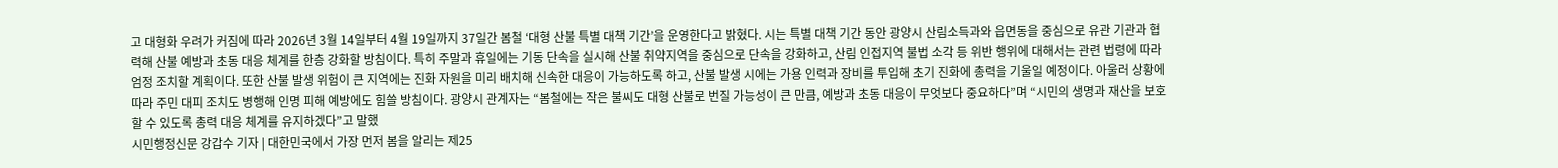고 대형화 우려가 커짐에 따라 2026년 3월 14일부터 4월 19일까지 37일간 봄철 ‘대형 산불 특별 대책 기간’을 운영한다고 밝혔다. 시는 특별 대책 기간 동안 광양시 산림소득과와 읍면동을 중심으로 유관 기관과 협력해 산불 예방과 초동 대응 체계를 한층 강화할 방침이다. 특히 주말과 휴일에는 기동 단속을 실시해 산불 취약지역을 중심으로 단속을 강화하고, 산림 인접지역 불법 소각 등 위반 행위에 대해서는 관련 법령에 따라 엄정 조치할 계획이다. 또한 산불 발생 위험이 큰 지역에는 진화 자원을 미리 배치해 신속한 대응이 가능하도록 하고, 산불 발생 시에는 가용 인력과 장비를 투입해 초기 진화에 총력을 기울일 예정이다. 아울러 상황에 따라 주민 대피 조치도 병행해 인명 피해 예방에도 힘쓸 방침이다. 광양시 관계자는 “봄철에는 작은 불씨도 대형 산불로 번질 가능성이 큰 만큼, 예방과 초동 대응이 무엇보다 중요하다”며 “시민의 생명과 재산을 보호할 수 있도록 총력 대응 체계를 유지하겠다”고 말했
시민행정신문 강갑수 기자 | 대한민국에서 가장 먼저 봄을 알리는 제25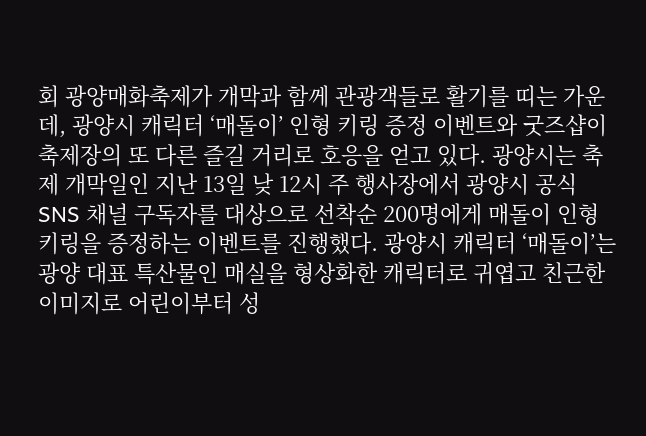회 광양매화축제가 개막과 함께 관광객들로 활기를 띠는 가운데, 광양시 캐릭터 ‘매돌이’ 인형 키링 증정 이벤트와 굿즈샵이 축제장의 또 다른 즐길 거리로 호응을 얻고 있다. 광양시는 축제 개막일인 지난 13일 낮 12시 주 행사장에서 광양시 공식 SNS 채널 구독자를 대상으로 선착순 200명에게 매돌이 인형 키링을 증정하는 이벤트를 진행했다. 광양시 캐릭터 ‘매돌이’는 광양 대표 특산물인 매실을 형상화한 캐릭터로 귀엽고 친근한 이미지로 어린이부터 성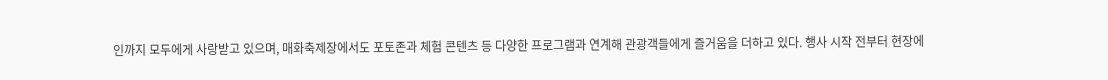인까지 모두에게 사랑받고 있으며, 매화축제장에서도 포토존과 체험 콘텐츠 등 다양한 프로그램과 연계해 관광객들에게 즐거움을 더하고 있다. 행사 시작 전부터 현장에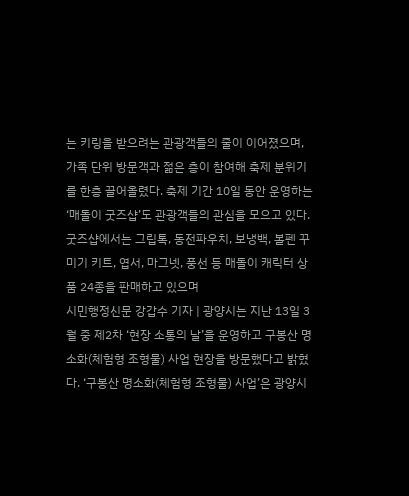는 키링을 받으려는 관광객들의 줄이 이어졌으며, 가족 단위 방문객과 젊은 층이 참여해 축제 분위기를 한층 끌어올렸다. 축제 기간 10일 동안 운영하는 ‘매돌이 굿즈샵’도 관광객들의 관심을 모으고 있다. 굿즈샵에서는 그립톡, 동전파우치, 보냉백, 볼펜 꾸미기 키트, 엽서, 마그넷, 풍선 등 매돌이 캐릭터 상품 24종을 판매하고 있으며
시민행정신문 강갑수 기자 | 광양시는 지난 13일 3월 중 제2차 ‘현장 소통의 날’을 운영하고 구봉산 명소화(체험형 조형물) 사업 현장을 방문했다고 밝혔다. ‘구봉산 명소화(체험형 조형물) 사업’은 광양시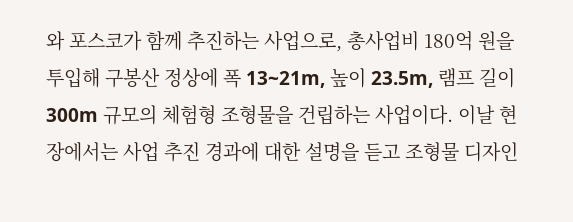와 포스코가 함께 추진하는 사업으로, 총사업비 180억 원을 투입해 구봉산 정상에 폭 13~21m, 높이 23.5m, 램프 길이 300m 규모의 체험형 조형물을 건립하는 사업이다. 이날 현장에서는 사업 추진 경과에 대한 설명을 듣고 조형물 디자인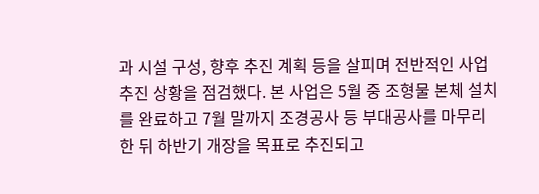과 시설 구성, 향후 추진 계획 등을 살피며 전반적인 사업 추진 상황을 점검했다. 본 사업은 5월 중 조형물 본체 설치를 완료하고 7월 말까지 조경공사 등 부대공사를 마무리한 뒤 하반기 개장을 목표로 추진되고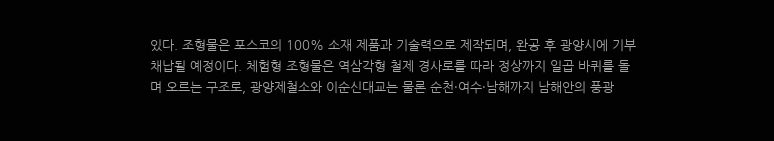있다. 조형물은 포스코의 100% 소재 제품과 기술력으로 제작되며, 완공 후 광양시에 기부채납될 예정이다. 체험형 조형물은 역삼각형 철제 경사로를 따라 정상까지 일곱 바퀴를 돌며 오르는 구조로, 광양제철소와 이순신대교는 물론 순천·여수·남해까지 남해안의 풍광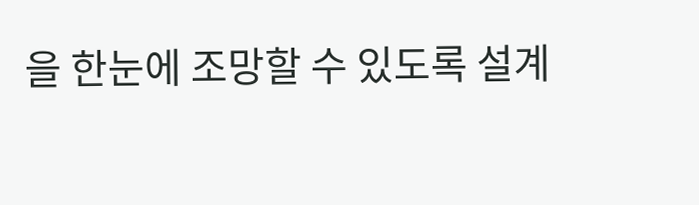을 한눈에 조망할 수 있도록 설계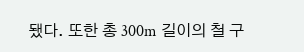됐다. 또한 총 300m 길이의 철 구